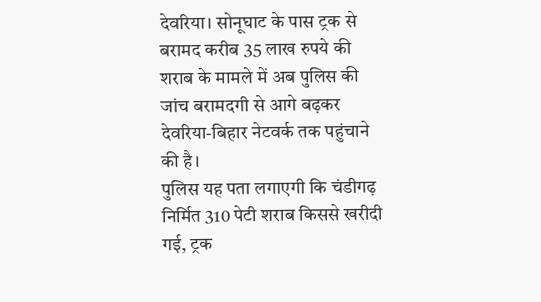देवरिया। सोनूघाट के पास ट्रक से बरामद करीब 35 लाख रुपये की शराब के मामले में अब पुलिस की जांच बरामदगी से आगे बढ़कर देवरिया-बिहार नेटवर्क तक पहुंचाने की है।
पुलिस यह पता लगाएगी कि चंडीगढ़ निर्मित 310 पेटी शराब किससे खरीदी गई, ट्रक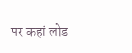पर कहां लोड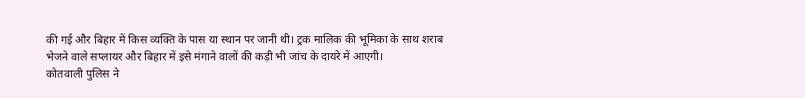की गई और बिहार में किस व्यक्ति के पास या स्थान पर जानी थी। ट्रक मालिक की भूमिका के साथ शराब भेजने वाले सप्लायर और बिहार में इसे मंगाने वालों की कड़ी भी जांच के दायरे में आएगी।
कोतवाली पुलिस ने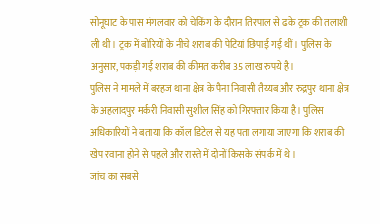सोनूघाट के पास मंगलवार को चेकिंग के दौरान तिरपाल से ढके ट्रक की तलाशी ली थी। ट्रक में बोरियों के नीचे शराब की पेटियां छिपाई गई थीं। पुलिस के अनुसार, पकड़ी गई शराब की कीमत करीब 35 लाख रुपये है।
पुलिस ने मामले में बरहज थाना क्षेत्र के पैना निवासी तैय्यब और रुद्रपुर थाना क्षेत्र के अहलादपुर मर्करी निवासी सुशील सिंह को गिरफ्तार किया है। पुलिस अधिकारियों ने बताया कि कॉल डिटेल से यह पता लगाया जाएगा कि शराब की खेप रवाना होने से पहले और रास्ते में दोनों किसके संपर्क में थे।
जांच का सबसे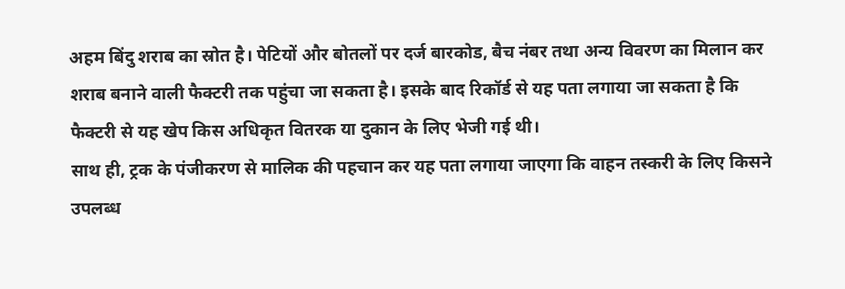अहम बिंदु शराब का स्रोत है। पेटियों और बोतलों पर दर्ज बारकोड, बैच नंबर तथा अन्य विवरण का मिलान कर शराब बनाने वाली फैक्टरी तक पहुंचा जा सकता है। इसके बाद रिकॉर्ड से यह पता लगाया जा सकता है कि फैक्टरी से यह खेप किस अधिकृत वितरक या दुकान के लिए भेजी गई थी।
साथ ही, ट्रक के पंजीकरण से मालिक की पहचान कर यह पता लगाया जाएगा कि वाहन तस्करी के लिए किसने उपलब्ध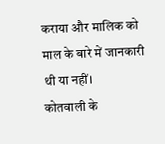कराया और मालिक को माल के बारे में जानकारी थी या नहीं।
कोतवाली के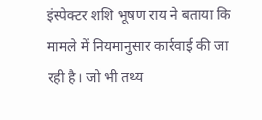इंस्पेक्टर शशि भूषण राय ने बताया कि मामले में नियमानुसार कार्रवाई की जा रही है। जो भी तथ्य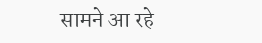सामने आ रहे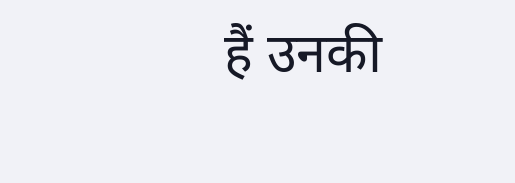हैं उनकी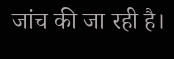जांच की जा रही है।